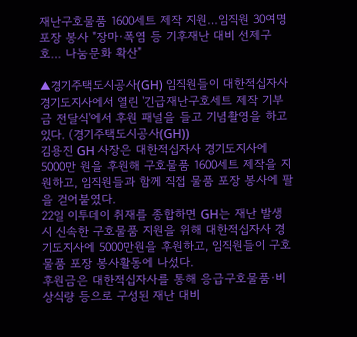재난구호물품 1600세트 제작 지원…임직원 30여명 포장 봉사 "장마·폭염 등 기후재난 대비 선제구호… 나눔문화 확산"

▲경기주택도시공사(GH) 임직원들이 대한적십자사 경기도지사에서 열린 '긴급재난구호세트 제작 기부금 전달식'에서 후원 패널을 들고 기념촬영을 하고 있다. (경기주택도시공사(GH))
김용진 GH 사장은 대한적십자사 경기도지사에 5000만 원을 후원해 구호물품 1600세트 제작을 지원하고, 임직원들과 함께 직접 물품 포장 봉사에 팔을 걷어붙였다.
22일 이투데이 취재를 종합하면 GH는 재난 발생 시 신속한 구호물품 지원을 위해 대한적십자사 경기도지사에 5000만원을 후원하고, 임직원들이 구호물품 포장 봉사활동에 나섰다.
후원금은 대한적십자사를 통해 응급구호물품·비상식량 등으로 구성된 재난 대비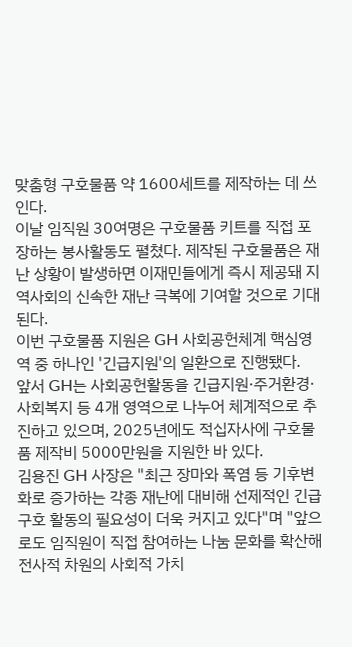맞춤형 구호물품 약 1600세트를 제작하는 데 쓰인다.
이날 임직원 30여명은 구호물품 키트를 직접 포장하는 봉사활동도 펼쳤다. 제작된 구호물품은 재난 상황이 발생하면 이재민들에게 즉시 제공돼 지역사회의 신속한 재난 극복에 기여할 것으로 기대된다.
이번 구호물품 지원은 GH 사회공헌체계 핵심영역 중 하나인 '긴급지원'의 일환으로 진행됐다.
앞서 GH는 사회공헌활동을 긴급지원·주거환경·사회복지 등 4개 영역으로 나누어 체계적으로 추진하고 있으며, 2025년에도 적십자사에 구호물품 제작비 5000만원을 지원한 바 있다.
김용진 GH 사장은 "최근 장마와 폭염 등 기후변화로 증가하는 각종 재난에 대비해 선제적인 긴급 구호 활동의 필요성이 더욱 커지고 있다"며 "앞으로도 임직원이 직접 참여하는 나눔 문화를 확산해 전사적 차원의 사회적 가치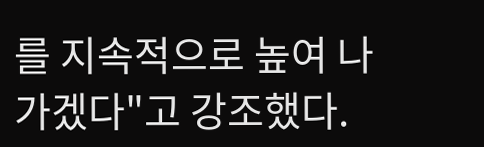를 지속적으로 높여 나가겠다"고 강조했다.